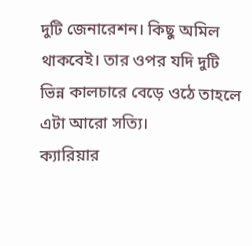দুটি জেনারেশন। কিছু অমিল থাকবেই। তার ওপর যদি দুটি ভিন্ন কালচারে বেড়ে ওঠে তাহলে এটা আরো সত্যি।
ক্যারিয়ার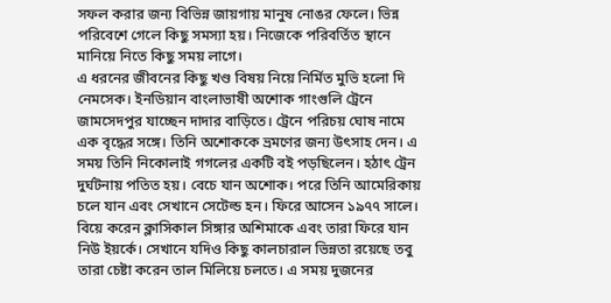সফল করার জন্য বিভিন্ন জায়গায় মানুষ নোঙর ফেলে। ভিন্ন পরিবেশে গেলে কিছু সমস্যা হয়। নিজেকে পরিবর্তিত স্থানে মানিয়ে নিতে কিছু সময় লাগে।
এ ধরনের জীবনের কিছু খণ্ড বিষয় নিয়ে নির্মিত মুভি হলো দি নেমসেক। ইনডিয়ান বাংলাভাষী অশোক গাংগুলি ট্রেনে জামসেদপুর যাচ্ছেন দাদার বাড়িতে। ট্রেনে পরিচয় ঘোষ নামে এক বৃদ্ধের সঙ্গে। তিনি অশোককে ভ্রমণের জন্য উৎসাহ দেন। এ সময় তিনি নিকোলাই গগলের একটি বই পড়ছিলেন। হঠাৎ ট্রেন দুর্ঘটনায় পতিত হয়। বেচে যান অশোক। পরে তিনি আমেরিকায় চলে যান এবং সেখানে সেটেল্ড হন। ফিরে আসেন ১৯৭৭ সালে। বিয়ে করেন ক্লাসিকাল সিঙ্গার অশিমাকে এবং তারা ফিরে যান নিউ ইয়র্কে। সেখানে যদিও কিছু কালচারাল ভিন্নতা রয়েছে তবু তারা চেষ্টা করেন তাল মিলিয়ে চলতে। এ সময় দুজনের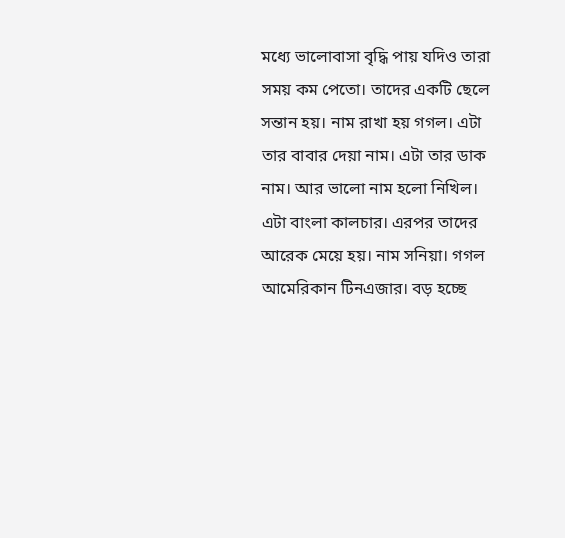মধ্যে ভালোবাসা বৃদ্ধি পায় যদিও তারা সময় কম পেতো। তাদের একটি ছেলে সন্তান হয়। নাম রাখা হয় গগল। এটা তার বাবার দেয়া নাম। এটা তার ডাক নাম। আর ভালো নাম হলো নিখিল। এটা বাংলা কালচার। এরপর তাদের আরেক মেয়ে হয়। নাম সনিয়া। গগল আমেরিকান টিনএজার। বড় হচ্ছে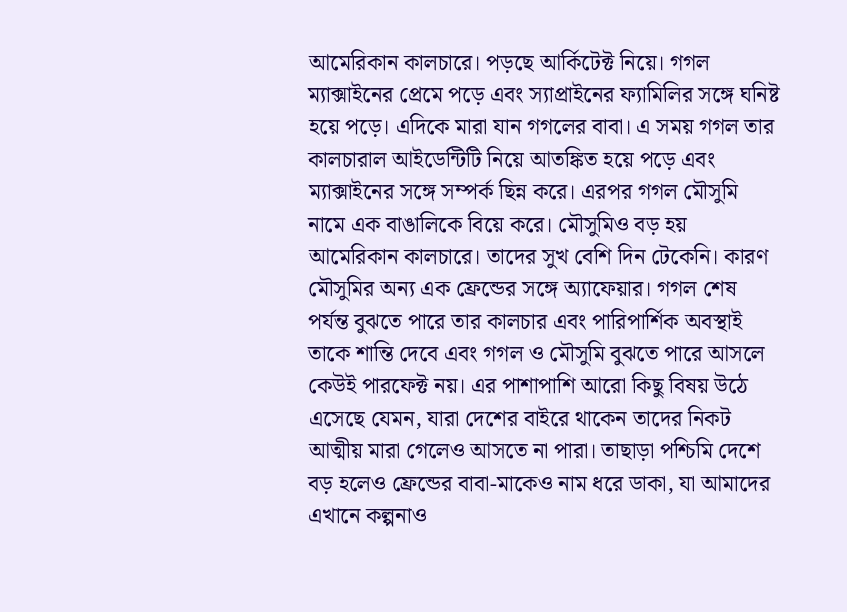আমেরিকান কালচারে। পড়ছে আর্কিটেক্ট নিয়ে। গগল ম্যাক্সাইনের প্রেমে পড়ে এবং স্যাপ্রাইনের ফ্যামিলির সঙ্গে ঘনিষ্ট হয়ে পড়ে। এদিকে মারা যান গগলের বাবা। এ সময় গগল তার কালচারাল আইডেন্টিটি নিয়ে আতঙ্কিত হয়ে পড়ে এবং ম্যাক্সাইনের সঙ্গে সম্পর্ক ছিন্ন করে। এরপর গগল মৌসুমি নামে এক বাঙালিকে বিয়ে করে। মৌসুমিও বড় হয় আমেরিকান কালচারে। তাদের সুখ বেশি দিন টেকেনি। কারণ মৌসুমির অন্য এক ফ্রেন্ডের সঙ্গে অ্যাফেয়ার। গগল শেষ পর্যন্ত বুঝতে পারে তার কালচার এবং পারিপার্শিক অবস্থাই তাকে শান্তি দেবে এবং গগল ও মৌসুমি বুঝতে পারে আসলে কেউই পারফেক্ট নয়। এর পাশাপাশি আরো কিছু বিষয় উঠে এসেছে যেমন, যারা দেশের বাইরে থাকেন তাদের নিকট আত্মীয় মারা গেলেও আসতে না পারা। তাছাড়া পশ্চিমি দেশে বড় হলেও ফ্রেন্ডের বাবা-মাকেও নাম ধরে ডাকা, যা আমাদের এখানে কল্পনাও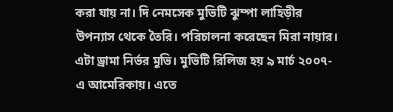করা যায় না। দি নেমসেক মুভিটি ঝুম্পা লাহিড়ীর উপন্যাস থেকে তৈরি। পরিচালনা করেছেন মিরা নায়ার। এটা ড্রামা নির্ভর মুভি। মুভিটি রিলিজ হয় ৯ মার্চ ২০০৭-এ আমেরিকায়। এতে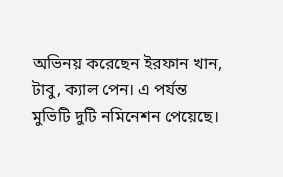অভিনয় করেছেন ইরফান খান, টাবু, ক্যাল পেন। এ পর্যন্ত মুভিটি দুটি নমিনেশন পেয়েছে।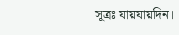সূত্রঃ যায়যায়দিন।